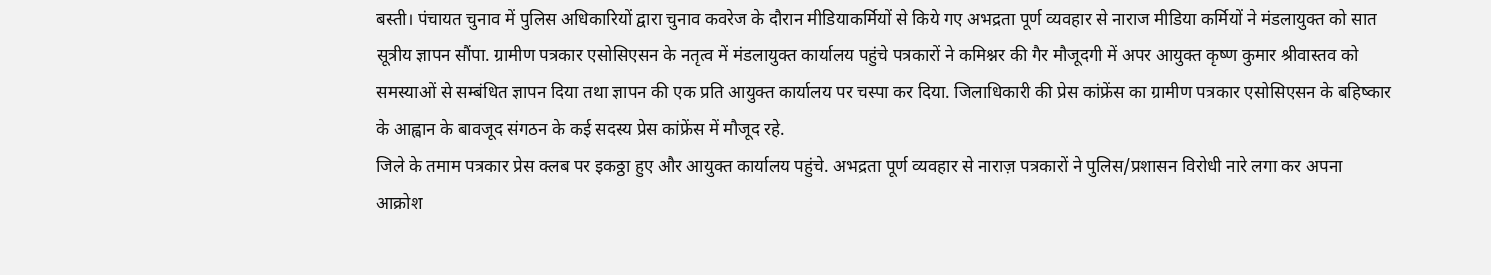बस्ती। पंचायत चुनाव में पुलिस अधिकारियों द्वारा चुनाव कवरेज के दौरान मीडियाकर्मियों से किये गए अभद्रता पूर्ण व्यवहार से नाराज मीडिया कर्मियों ने मंडलायुक्त को सात सूत्रीय ज्ञापन सौंपा. ग्रामीण पत्रकार एसोसिएसन के नतृत्व में मंडलायुक्त कार्यालय पहुंचे पत्रकारों ने कमिश्नर की गैर मौजूदगी में अपर आयुक्त कृष्ण कुमार श्रीवास्तव को समस्याओं से सम्बंधित ज्ञापन दिया तथा ज्ञापन की एक प्रति आयुक्त कार्यालय पर चस्पा कर दिया. जिलाधिकारी की प्रेस कांफ्रेंस का ग्रामीण पत्रकार एसोसिएसन के बहिष्कार के आह्वान के बावजूद संगठन के कई सदस्य प्रेस कांफ्रेंस में मौजूद रहे.
जिले के तमाम पत्रकार प्रेस क्लब पर इकठ्ठा हुए और आयुक्त कार्यालय पहुंचे. अभद्रता पूर्ण व्यवहार से नाराज़ पत्रकारों ने पुलिस/प्रशासन विरोधी नारे लगा कर अपना आक्रोश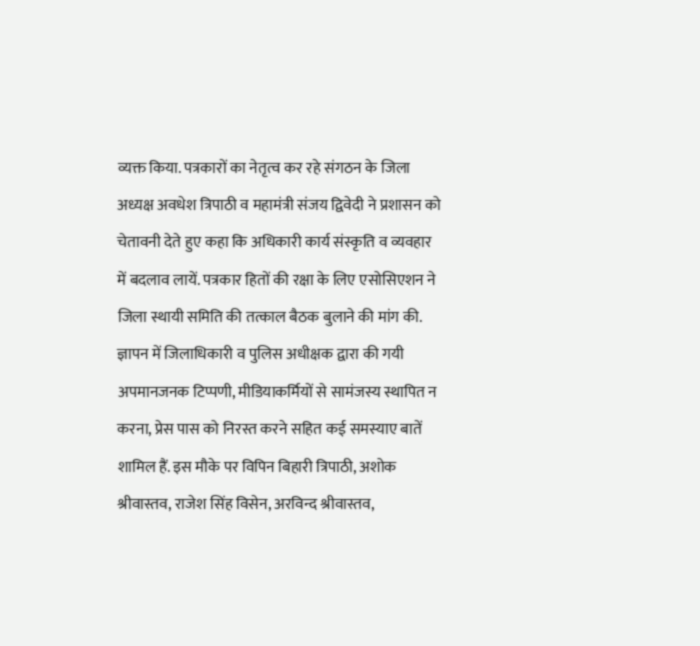व्यक्त किया. पत्रकारों का नेतृत्व कर रहे संगठन के जिला अध्यक्ष अवधेश त्रिपाठी व महामंत्री संजय द्विवेदी ने प्रशासन को चेतावनी देते हुए कहा कि अधिकारी कार्य संस्कृति व व्यवहार में बदलाव लायें. पत्रकार हितों की रक्षा के लिए एसोसिएशन ने जिला स्थायी समिति की तत्काल बैठक बुलाने की मांग की.
ज्ञापन में जिलाधिकारी व पुलिस अधीक्षक द्वारा की गयी अपमानजनक टिप्पणी, मीडियाकर्मियों से सामंजस्य स्थापित न करना, प्रेस पास को निरस्त करने सहित कई समस्याए बातें शामिल हैं. इस मौके पर विपिन बिहारी त्रिपाठी, अशोक श्रीवास्तव, राजेश सिंह विसेन, अरविन्द श्रीवास्तव,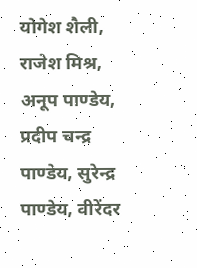योगेश शैली, राजेश मिश्र, अनूप पाण्डेय, प्रदीप चन्द्र पाण्डेय, सुरेन्द्र पाण्डेय, वीरेंदर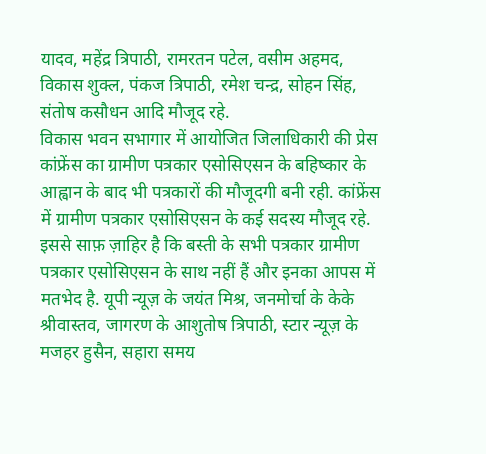यादव, महेंद्र त्रिपाठी, रामरतन पटेल, वसीम अहमद, विकास शुक्ल, पंकज त्रिपाठी, रमेश चन्द्र, सोहन सिंह, संतोष कसौधन आदि मौजूद रहे.
विकास भवन सभागार में आयोजित जिलाधिकारी की प्रेस कांफ्रेंस का ग्रामीण पत्रकार एसोसिएसन के बहिष्कार के आह्वान के बाद भी पत्रकारों की मौजूदगी बनी रही. कांफ्रेंस में ग्रामीण पत्रकार एसोसिएसन के कई सदस्य मौजूद रहे. इससे साफ़ ज़ाहिर है कि बस्ती के सभी पत्रकार ग्रामीण पत्रकार एसोसिएसन के साथ नहीं हैं और इनका आपस में मतभेद है. यूपी न्यूज़ के जयंत मिश्र, जनमोर्चा के केके श्रीवास्तव, जागरण के आशुतोष त्रिपाठी, स्टार न्यूज़ के मजहर हुसैन, सहारा समय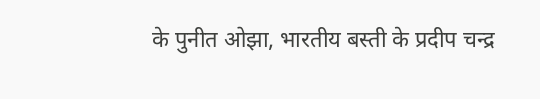के पुनीत ओझा, भारतीय बस्ती के प्रदीप चन्द्र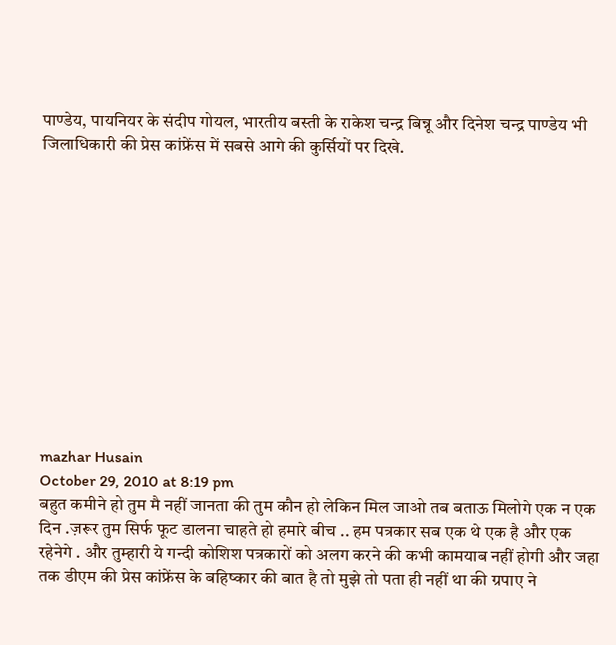पाण्डेय, पायनियर के संदीप गोयल, भारतीय बस्ती के राकेश चन्द्र बिन्नू और दिनेश चन्द्र पाण्डेय भी जिलाधिकारी की प्रेस कांफ्रेंस में सबसे आगे की कुर्सियों पर दिखे.












mazhar Husain
October 29, 2010 at 8:19 pm
बहुत कमीने हो तुम मै नहीं जानता की तुम कौन हो लेकिन मिल जाओ तब बताऊ मिलोगे एक न एक दिन .ज़रूर तुम सिर्फ फूट डालना चाहते हो हमारे बीच .. हम पत्रकार सब एक थे एक है और एक रहेनेगे . और तुम्हारी ये गन्दी कोशिश पत्रकारों को अलग करने की कभी कामयाब नहीं होगी और जहा तक डीएम की प्रेस कांफ्रेंस के बहिष्कार की बात है तो मुझे तो पता ही नहीं था की ग्रपाए ने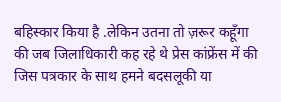बहिस्कार किया है .लेकिन उतना तो ज़रूर कहूँगा की जब जिलाधिकारी कह रहे थे प्रेस कांफ्रेंस में की जिस पत्रकार के साथ हमने बदसलूकी या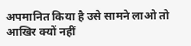अपमानित किया है उसे सामने लाओ तो आखिर क्यों नहीं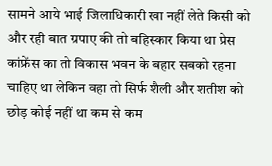सामने आये भाई जिलाधिकारी खा नहीं लेते किसी को और रही बात ग्रपाए की तो बहिस्कार किया था प्रेस कांफ्रेंस का तो विकास भवन के बहार सबको रहना चाहिए था लेकिन वहा तो सिर्फ शैली और शतीश को छोड़ कोई नहीं था कम से कम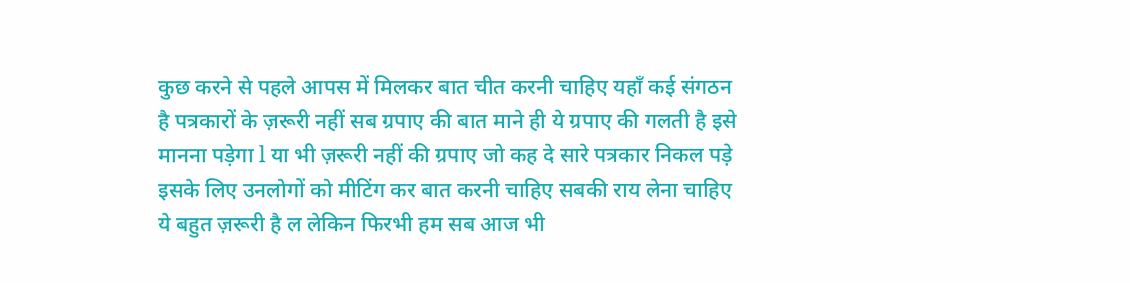कुछ करने से पहले आपस में मिलकर बात चीत करनी चाहिए यहाँ कई संगठन है पत्रकारों के ज़रूरी नहीं सब ग्रपाए की बात माने ही ये ग्रपाए की गलती है इसे मानना पड़ेगा l या भी ज़रूरी नहीं की ग्रपाए जो कह दे सारे पत्रकार निकल पड़े इसके लिए उनलोगों को मीटिंग कर बात करनी चाहिए सबकी राय लेना चाहिए ये बहुत ज़रूरी है ल लेकिन फिरभी हम सब आज भी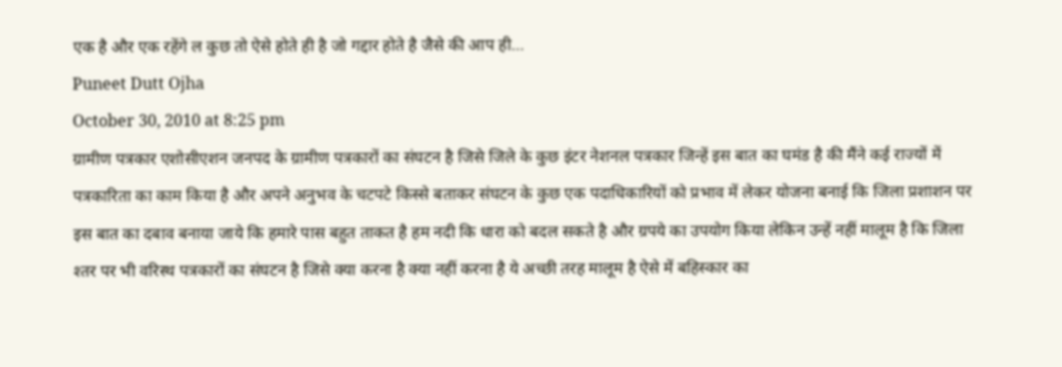एक है और एक रहेंगे ल कुछ तो ऐसे होते ही है जो गद्दार होते है जैसे की आप ही…
Puneet Dutt Ojha
October 30, 2010 at 8:25 pm
ग्रामीण पत्रकार एशोसीएशन जनपद के ग्रामीण पत्रकारों का संघटन है जिसे जिले के कुछ इंटर नेशनल पत्रकार जिन्हें इस बात का घमंड है की मैंने कई राज्यों में पत्रकारिता का काम किया है और अपने अनुभव के चटपटे किस्से बताकर संघटन के कुछ एक पदाधिकारियों को प्रभाव में लेकर योजना बनाई कि जिला प्रशाशन पर इस बात का दबाव बनाया जाये कि हमारे पास बहुत ताकत है हम नदी कि धारा को बदल सकते है और ग्रपये का उपयोग किया लेकिन उन्हें नहीं मालूम है कि जिला श्तर पर भी वरिस्थ पत्रकारों का संघटन है जिसे क्या करना है क्या नहीं करना है ये अच्छी तरह मालूम है ऐसे में बहिस्कार का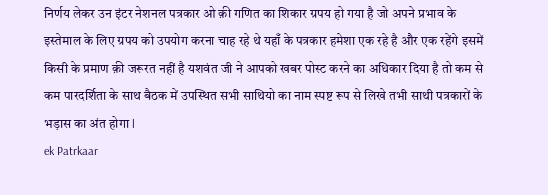निर्णय लेकर उन इंटर नेशनल पत्रकार ओ क़ी गणित का शिकार ग्रपय हो गया है जो अपने प्रभाव के इस्तेमाल के लिए ग्रपय को उपयोग करना चाह रहे थे यहाँ के पत्रकार हमेशा एक रहे है और एक रहेंगे इसमें किसी के प्रमाण क़ी जरूरत नहीं है यशवंत जी ने आपको खबर पोस्ट करने का अधिकार दिया है तो कम से कम पारदर्शिता के साथ बैठक में उपस्थित सभी साथियो का नाम स्पष्ट रूप से लिखे तभी साथी पत्रकारों के भड़ास का अंत होगा l
ek Patrkaar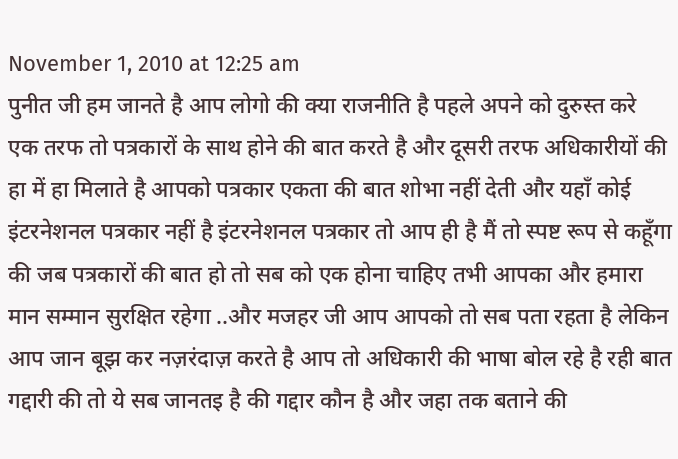November 1, 2010 at 12:25 am
पुनीत जी हम जानते है आप लोगो की क्या राजनीति है पहले अपने को दुरुस्त करे एक तरफ तो पत्रकारों के साथ होने की बात करते है और दूसरी तरफ अधिकारीयों की हा में हा मिलाते है आपको पत्रकार एकता की बात शोभा नहीं देती और यहाँ कोई इंटरनेशनल पत्रकार नहीं है इंटरनेशनल पत्रकार तो आप ही है मैं तो स्पष्ट रूप से कहूँगा की जब पत्रकारों की बात हो तो सब को एक होना चाहिए तभी आपका और हमारा मान सम्मान सुरक्षित रहेगा ..और मजहर जी आप आपको तो सब पता रहता है लेकिन आप जान बूझ कर नज़रंदाज़ करते है आप तो अधिकारी की भाषा बोल रहे है रही बात गद्दारी की तो ये सब जानतइ है की गद्दार कौन है और जहा तक बताने की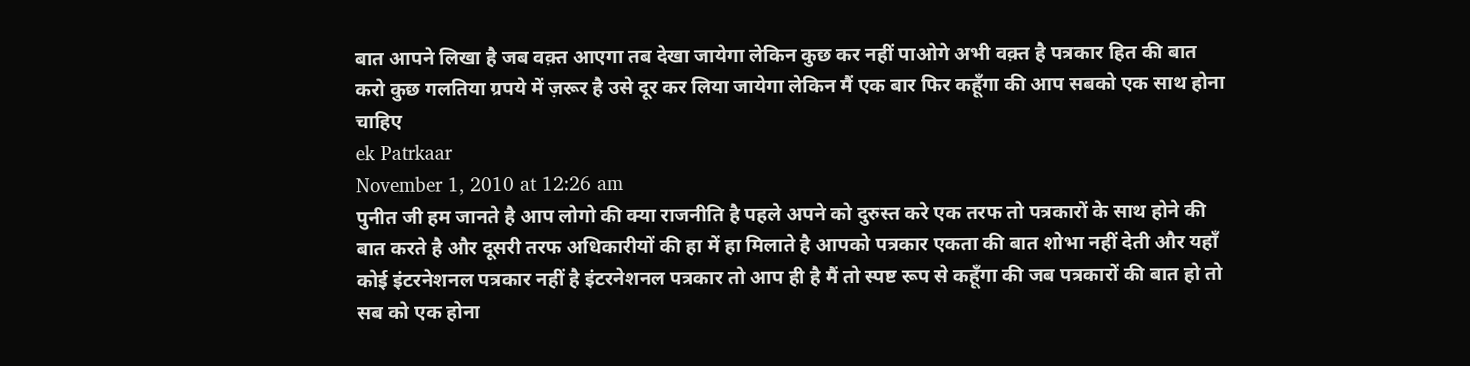बात आपने लिखा है जब वक़्त आएगा तब देखा जायेगा लेकिन कुछ कर नहीं पाओगे अभी वक़्त है पत्रकार हित की बात करो कुछ गलतिया ग्रपये में ज़रूर है उसे दूर कर लिया जायेगा लेकिन मैं एक बार फिर कहूँगा की आप सबको एक साथ होना चाहिए
ek Patrkaar
November 1, 2010 at 12:26 am
पुनीत जी हम जानते है आप लोगो की क्या राजनीति है पहले अपने को दुरुस्त करे एक तरफ तो पत्रकारों के साथ होने की बात करते है और दूसरी तरफ अधिकारीयों की हा में हा मिलाते है आपको पत्रकार एकता की बात शोभा नहीं देती और यहाँ कोई इंटरनेशनल पत्रकार नहीं है इंटरनेशनल पत्रकार तो आप ही है मैं तो स्पष्ट रूप से कहूँगा की जब पत्रकारों की बात हो तो सब को एक होना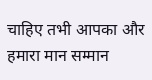चाहिए तभी आपका और हमारा मान सम्मान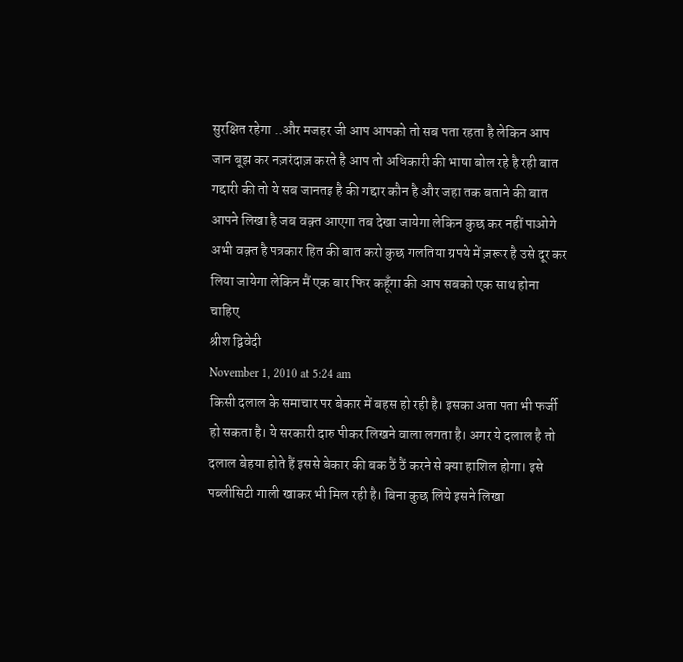सुरक्षित रहेगा ..और मजहर जी आप आपको तो सब पता रहता है लेकिन आप जान बूझ कर नज़रंदाज़ करते है आप तो अधिकारी की भाषा बोल रहे है रही बात गद्दारी की तो ये सब जानतइ है की गद्दार कौन है और जहा तक बताने की बात आपने लिखा है जब वक़्त आएगा तब देखा जायेगा लेकिन कुछ कर नहीं पाओगे अभी वक़्त है पत्रकार हित की बात करो कुछ गलतिया ग्रपये में ज़रूर है उसे दूर कर लिया जायेगा लेकिन मैं एक बार फिर कहूँगा की आप सबको एक साथ होना चाहिए
श्रीश द्विवेदी
November 1, 2010 at 5:24 am
किसी दलाल के समाचार पर बेकार में बहस हो रही है। इसका अता पता भी फर्जी हो सकता है। ये सरकारी दारु पीकर लिखने वाला लगता है। अगर ये दलाल है तो दलाल बेहया होते हैं इससे बेकार की बक ठैं ठैं करने से क्या हाशिल होगा। इसे पब्लीसिटी गाली खाकर भी मिल रही है। बिना कुछ लिये इसने लिखा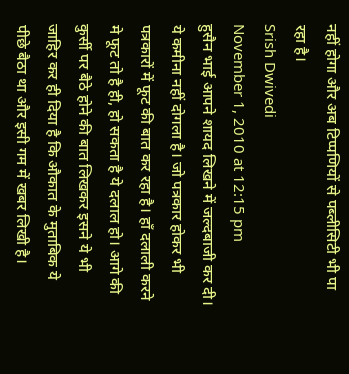नहीं होगा और अब टिप्पणियों से पब्लीसिटी भी पा रहा है।
Srish Dwivedi
November 1, 2010 at 12:15 pm
हुसैन भाई आपने शायद लिखने में जल्दबाजी कर दी। ये कमीना नहीं दोगला है। जो पत्रकार होकर भी पत्रकारों में फूट की बात कर रहा है। हाँ दलाली करने मे फूट तो है ही, हो सकता है ये दलाल हो। आगे की कुर्सी पर बैठे होने की बात लिखकर इसने ये भी जाहिर कर ही दिया है कि औकात के मुताबिक ये पीछे बैठा था और इसी गम में खबर लिखी है।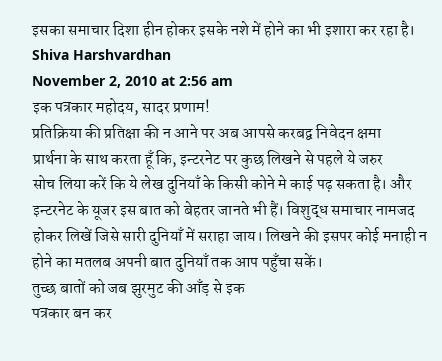इसका समाचार दिशा हीन होकर इसके नशे में होने का भी इशारा कर रहा है।
Shiva Harshvardhan
November 2, 2010 at 2:56 am
इक पत्रकार महोदय, सादर प्रणाम!
प्रतिक्रिया की प्रतिक्षा की न आने पर अब आपसे करबद्व निवेदन क्षमा
प्रार्थना के साथ करता हूँ कि, इन्टरनेट पर कुछ लिखने से पहले ये जरुर
सोच लिया करें कि ये लेख दुनियाँ के किसी कोने मे काई पढ़ सकता है। और
इन्टरनेट के यूजर इस बात को बेहतर जानते भी हैं। विशुद्ध समाचार नामजद
होकर लिखें जिसे सारी दुनियाँ में सराहा जाय। लिखने की इसपर कोई मनाही न
होने का मतलब अपनी बात दुनियाँ तक आप पहुँचा सकें।
तुच्छ बातों को जब झुरमुट की आँड़ से इक
पत्रकार बन कर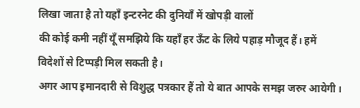लिखा जाता है तो यहाँ इन्टरनेट की दुनियाँ में खोपड़ी वालों
की कोई कमी नहीं यूँ समझिये कि यहाँ हर ऊँट के लिये पहाड़ मौजूद हैं। हमें
विदेशों से टिप्पड़ी मिल सकती है।
अगर आप इमानदारी से विशुद्ध पत्रकार हैं तो ये बात आपके समझ जरुर आयेगी।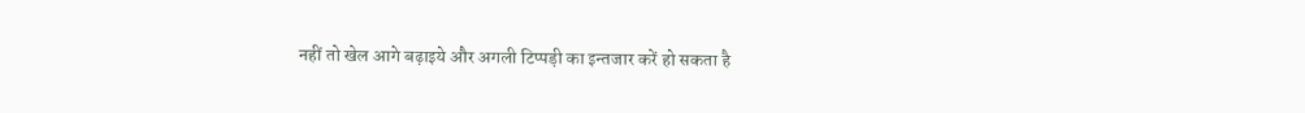नहीं तो खेल आगे बढ़ाइये और अगली टिप्पड़ी का इन्तजार करें हो सकता है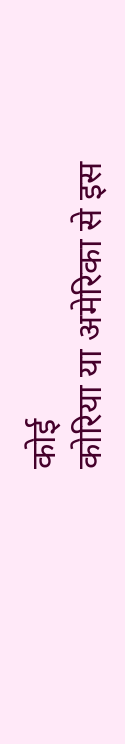कोई
कोरिया या अमेरिका से इस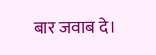बार जवाब दे।